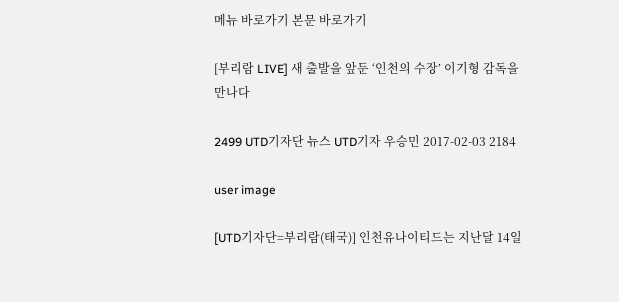메뉴 바로가기 본문 바로가기

[부리람 LIVE] 새 출발을 앞둔 ‘인천의 수장’ 이기형 감독을 만나다

2499 UTD기자단 뉴스 UTD기자 우승민 2017-02-03 2184

user image

[UTD기자단=부리람(태국)] 인천유나이티드는 지난달 14일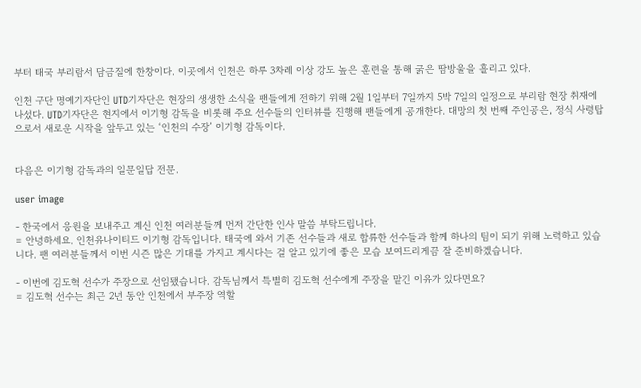부터 태국 부리람서 담금질에 한창이다. 이곳에서 인천은 하루 3차례 이상 강도 높은 훈련을 통해 굵은 땀방울을 흘리고 있다.

인천 구단 명예기자단인 UTD기자단은 현장의 생생한 소식을 팬들에게 전하기 위해 2월 1일부터 7일까지 5박 7일의 일정으로 부리람 현장 취재에 나섰다. UTD기자단은 현지에서 이기형 감독을 비롯해 주요 선수들의 인터뷰를 진행해 팬들에게 공개한다. 대망의 첫 번째 주인공은, 정식 사령탑으로서 새로운 시작을 앞두고 있는 ‘인천의 수장’ 이기형 감독이다.


다음은 이기형 감독과의 일문일답 전문.

user image

- 한국에서 응원을 보내주고 계신 인천 여러분들께 먼저 간단한 인사 말씀 부탁드립니다.
= 안녕하세요. 인천유나이티드 이기형 감독입니다. 태국에 와서 기존 선수들과 새로 합류한 선수들과 함께 하나의 팀이 되기 위해 노력하고 있습니다. 팬 여러분들께서 이번 시즌 많은 기대를 가지고 계시다는 걸 알고 있기에 좋은 모습 보여드리게끔 잘 준비하겠습니다.

- 이번에 김도혁 선수가 주장으로 선임됐습니다. 감독님께서 특별히 김도혁 선수에게 주장을 맡긴 이유가 있다면요?
= 김도혁 선수는 최근 2년 동안 인천에서 부주장 역할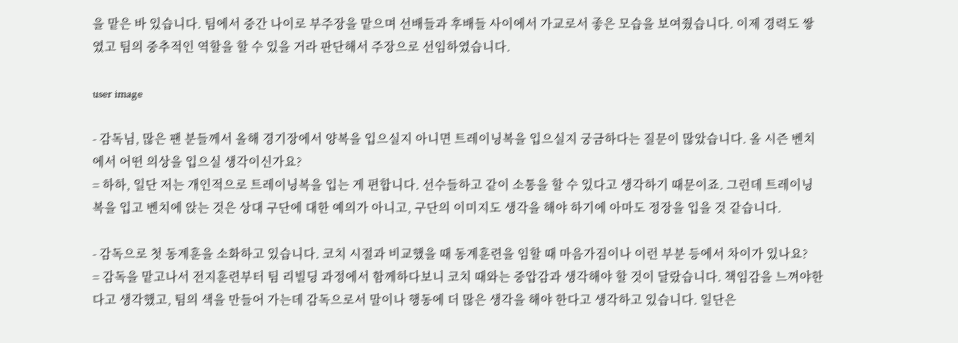을 맡은 바 있습니다. 팀에서 중간 나이로 부주장을 맡으며 선배들과 후배들 사이에서 가교로서 좋은 모습을 보여줬습니다. 이제 경력도 쌓였고 팀의 중추적인 역할을 할 수 있을 거라 판단해서 주장으로 선임하였습니다.

user image

- 감독님, 많은 팬 분들께서 올해 경기장에서 양복을 입으실지 아니면 트레이닝복을 입으실지 궁금하다는 질문이 많았습니다. 올 시즌 벤치에서 어떤 의상을 입으실 생각이신가요?
= 하하, 일단 저는 개인적으로 트레이닝복을 입는 게 편합니다. 선수들하고 같이 소통을 할 수 있다고 생각하기 때문이죠. 그런데 트레이닝복을 입고 벤치에 앉는 것은 상대 구단에 대한 예의가 아니고, 구단의 이미지도 생각을 해야 하기에 아마도 정장을 입을 것 같습니다.

- 감독으로 첫 동계훈을 소화하고 있습니다. 코치 시절과 비교했을 때 동계훈련을 임할 때 마음가짐이나 이런 부분 등에서 차이가 있나요?
= 감독을 맡고나서 전지훈련부터 팀 리빌딩 과정에서 함께하다보니 코치 때와는 중압감과 생각해야 할 것이 달랐습니다. 책임감을 느껴야한다고 생각했고, 팀의 색을 만들어 가는데 감독으로서 말이나 행동에 더 많은 생각을 해야 한다고 생각하고 있습니다. 일단은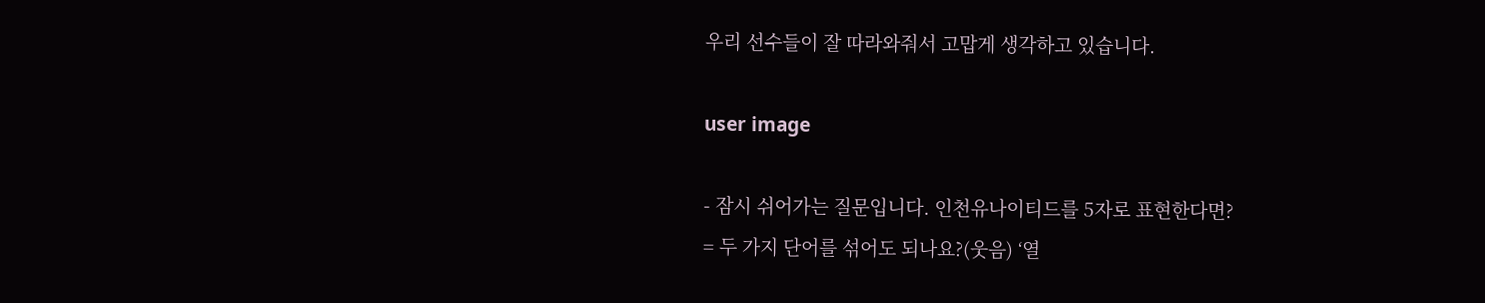우리 선수들이 잘 따라와줘서 고맙게 생각하고 있습니다.

user image

- 잠시 쉬어가는 질문입니다. 인천유나이티드를 5자로 표현한다면?
= 두 가지 단어를 섞어도 되나요?(웃음) ‘열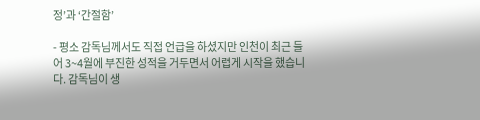정’과 ‘간절함’

- 평소 감독님께서도 직접 언급을 하셨지만 인천이 최근 들어 3~4월에 부진한 성적을 거두면서 어렵게 시작을 했습니다. 감독님이 생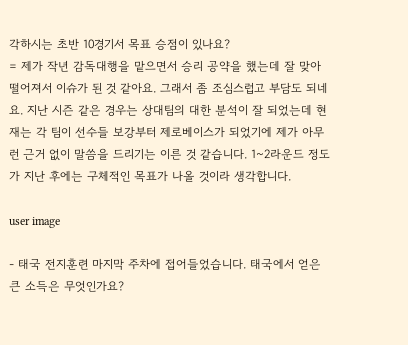각하시는 초반 10경기서 목표 승점이 있나요?
= 제가 작년 감독대행을 맡으면서 승리 공약을 했는데 잘 맞아떨어져서 이슈가 된 것 같아요. 그래서 좀 조심스럽고 부담도 되네요. 지난 시즌 같은 경우는 상대팀의 대한 분석이 잘 되었는데 현재는 각 팀이 선수들 보강부터 제로베이스가 되었기에 제가 아무런 근거 없이 말씀을 드리기는 이른 것 같습니다. 1~2라운드 정도가 지난 후에는 구체적인 목표가 나올 것이라 생각합니다.

user image

- 태국 전지훈련 마지막 주차에 접어들었습니다. 태국에서 얻은 큰 소득은 무엇인가요?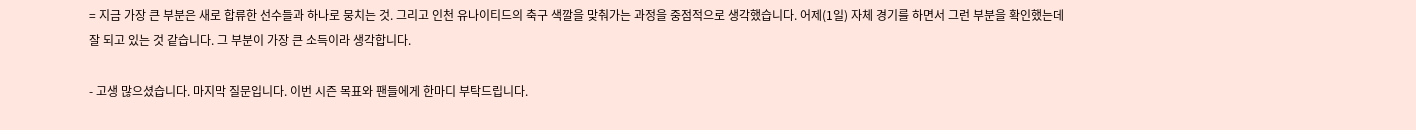= 지금 가장 큰 부분은 새로 합류한 선수들과 하나로 뭉치는 것. 그리고 인천 유나이티드의 축구 색깔을 맞춰가는 과정을 중점적으로 생각했습니다. 어제(1일) 자체 경기를 하면서 그런 부분을 확인했는데 잘 되고 있는 것 같습니다. 그 부분이 가장 큰 소득이라 생각합니다.

- 고생 많으셨습니다. 마지막 질문입니다. 이번 시즌 목표와 팬들에게 한마디 부탁드립니다.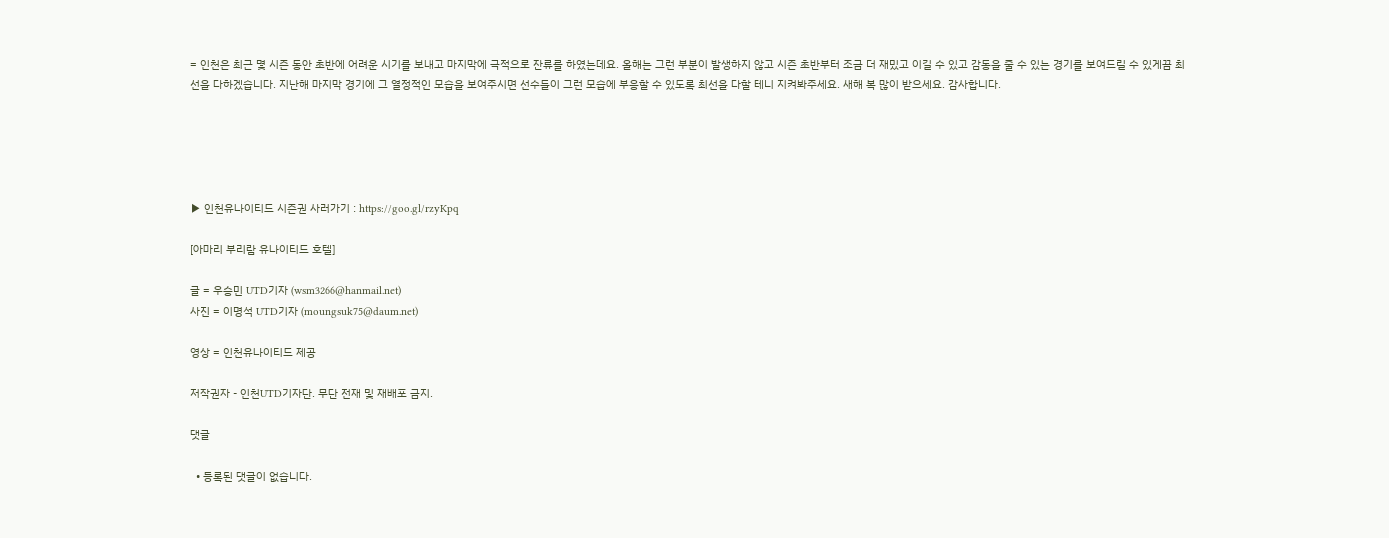= 인천은 최근 몇 시즌 동안 초반에 어려운 시기를 보내고 마지막에 극적으로 잔류를 하였는데요. 올해는 그런 부분이 발생하지 않고 시즌 초반부터 조금 더 재밌고 이길 수 있고 감동을 줄 수 있는 경기를 보여드릴 수 있게끔 최선을 다하겠습니다. 지난해 마지막 경기에 그 열정적인 모습을 보여주시면 선수들이 그런 모습에 부응할 수 있도록 최선을 다할 테니 지켜봐주세요. 새해 복 많이 받으세요. 감사합니다.





▶ 인천유나이티드 시즌권 사러가기 : https://goo.gl/rzyKpq

[아마리 부리람 유나이티드 호텔]

글 = 우승민 UTD기자 (wsm3266@hanmail.net)
사진 = 이명석 UTD기자 (moungsuk75@daum.net)

영상 = 인천유나이티드 제공

저작권자 - 인천UTD기자단. 무단 전재 및 재배포 금지.

댓글

  • 등록된 댓글이 없습니다.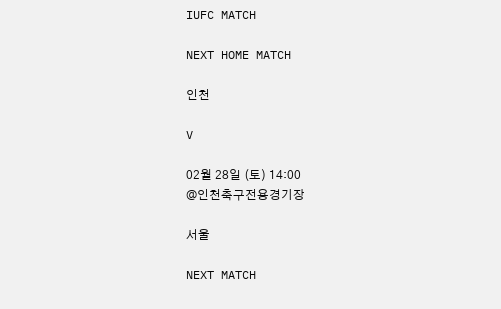IUFC MATCH

NEXT HOME MATCH

인천

V

02월 28일 (토) 14:00
@인천축구전용경기장

서울

NEXT MATCH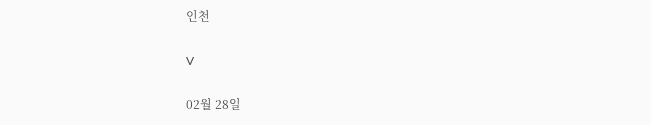인천

V

02월 28일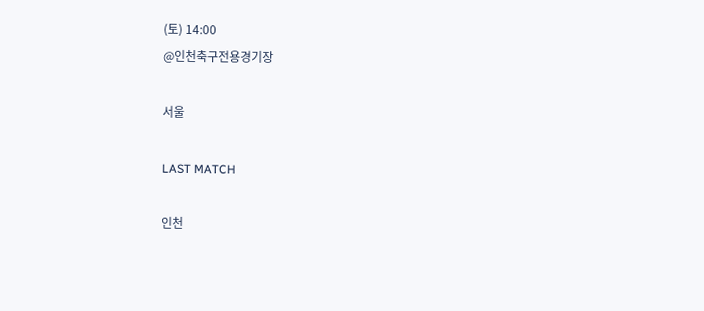(토) 14:00
@인천축구전용경기장

서울

LAST MATCH

인천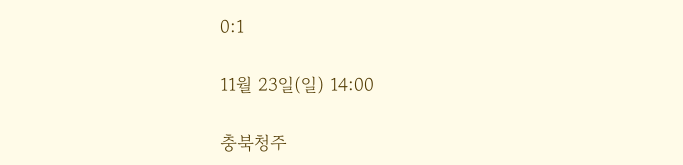0:1

11월 23일(일) 14:00

충북청주